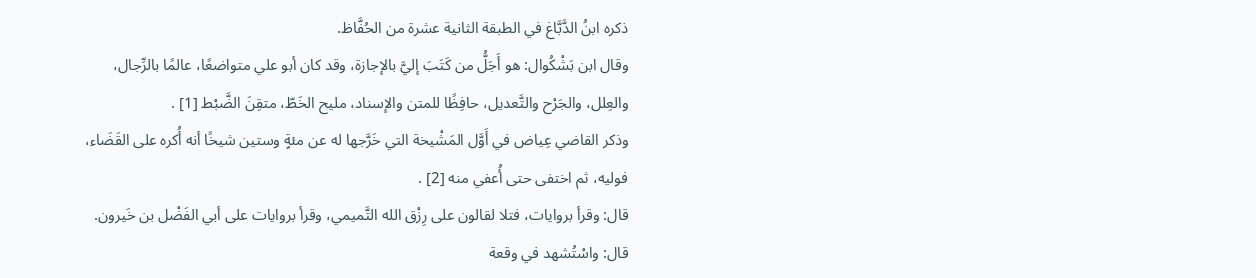ذكره ابنُ الدَّبَّاغ في الطبقة الثانية عشرة من الحُفَّاظ.
وقال ابن بَشْكُوال: هو أَجَلُّ من كَتَبَ إليَّ بالإجازة، وقد كان أبو علي متواضعًا، عالمًا بالرِّجال، والعِلل، والجَرْح والتَّعديل، حافِظًا للمتن والإسناد، مليح الخَطّ، متقِنَ الضَّبْط [1] .
وذكر القاضي عِياض في أَوَّل المَشْيخة التي خَرَّجها له عن مئةٍ وستين شيخًا أنه أُكره على القَضَاء، فوليه، ثم اختفى حتى أُعفي منه [2] .
قال: وقرأ بروايات، فتلا لقالون على رِزْق الله التَّميمي، وقرأ بروايات على أبي الفَضْل بن خَيرون.
قال: واسْتُشهد في وقعة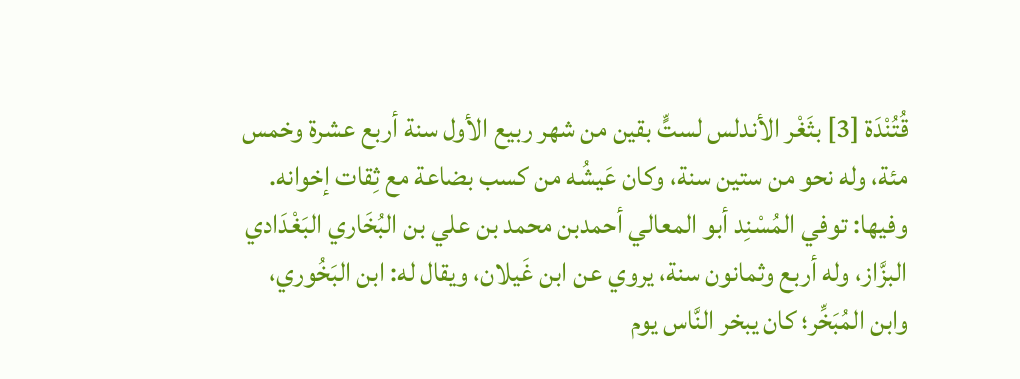قُتُنْدَة [3] بثَغْر الأندلس لستٍّ بقين من شهر ربيع الأول سنة أربع عشرة وخمس مئة، وله نحو من ستين سنة، وكان عَيشُه من كسب بضاعة مع ثِقات إخوانه.
وفيها: توفي المُسْنِد أبو المعالي أحمدبن محمد بن علي بن البُخَاري البَغْدَادي البزَّاز، وله أربع وثمانون سنة، يروي عن ابن غَيلان، ويقال له: ابن البَخُوري، وابن المُبَخِّر؛ كان يبخر النَّاس يوم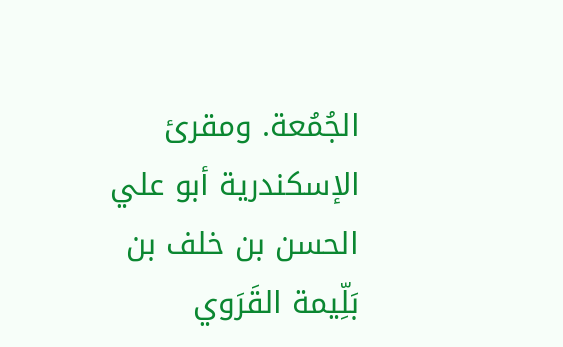الجُمُعة. ومقرئ الإسكندرية أبو علي الحسن بن خلف بن بَلِّيمة القَرَوي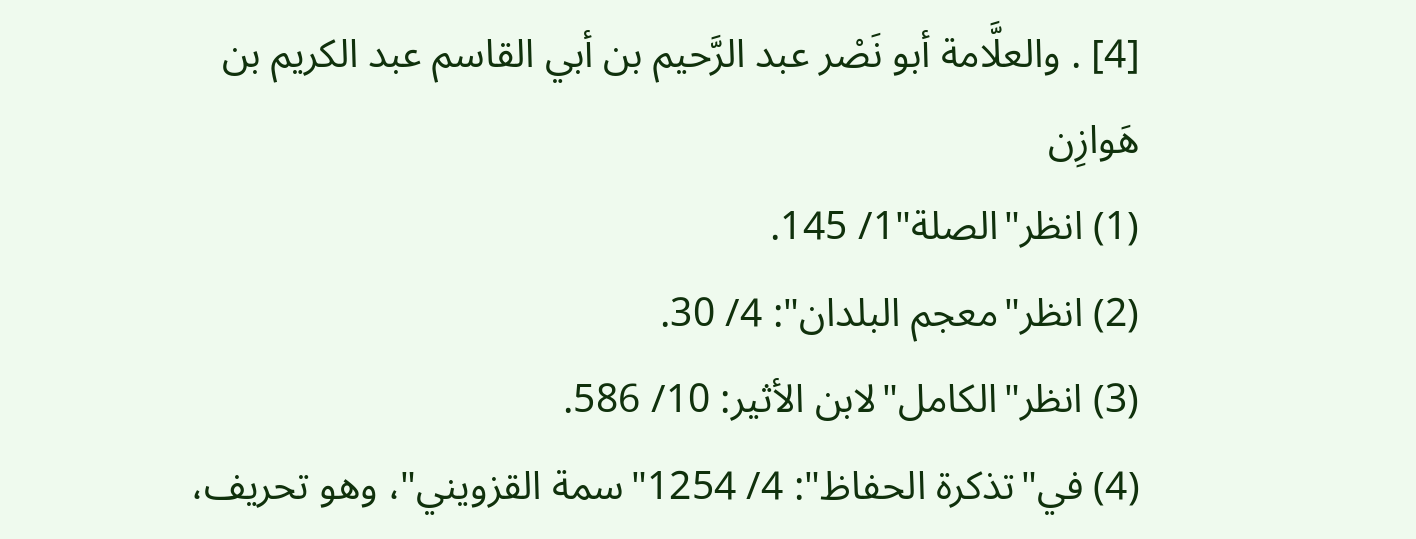[4] . والعلَّامة أبو نَصْر عبد الرَّحيم بن أبي القاسم عبد الكريم بن هَوازِن
(1) انظر"الصلة"1/ 145.
(2) انظر"معجم البلدان": 4/ 30.
(3) انظر"الكامل"لابن الأثير: 10/ 586.
(4) في"تذكرة الحفاظ": 4/ 1254"سمة القزويني"، وهو تحريف،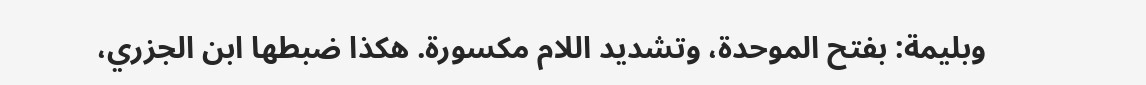وبليمة: بفتح الموحدة، وتشديد اللام مكسورة. هكذا ضبطها ابن الجزري،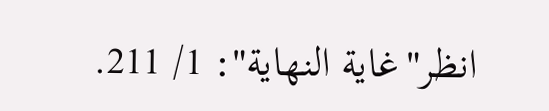انظر"غاية النهاية": 1/ 211.